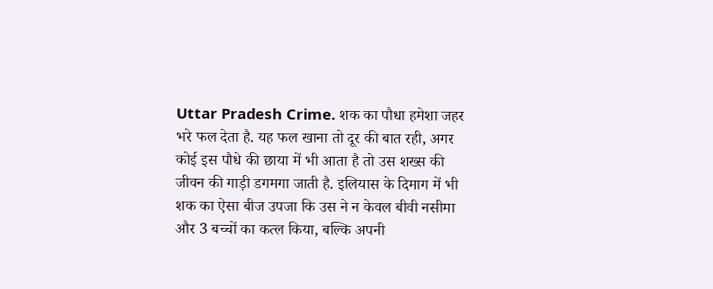Uttar Pradesh Crime. शक का पौधा हमेशा जहर भरे फल देता है. यह फल खाना तो दूर की बात रही, अगर कोई इस पौधे की छाया में भी आता है तो उस शख्स की जीवन की गाड़ी डगमगा जाती है. इलियास के दिमाग में भी शक का ऐसा बीज उपजा कि उस ने न केवल बीवी नसीमा और 3 बच्चों का कत्ल किया, बल्कि अपनी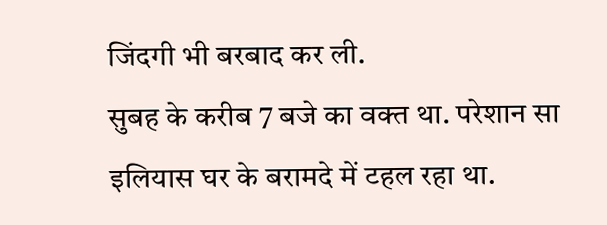जिंदगी भी बरबाद कर ली.
सुबह के करीब 7 बजे का वक्त था. परेशान सा इलियास घर के बरामदे में टहल रहा था.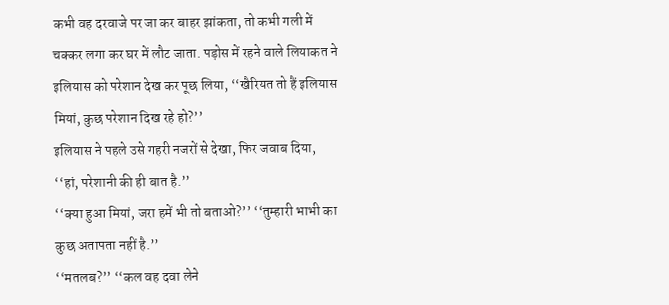कभी वह दरवाजे पर जा कर बाहर झांकता, तो कभी गली में चक्कर लगा कर घर में लौट जाता. पड़ोस में रहने वाले लियाकत ने इलियास को परेशान देख कर पूछ लिया, ‘‘खैरियत तो हैं इलियास मियां, कुछ परेशान दिख रहे हो?’’
इलियास ने पहले उसे गहरी नजरों से देखा, फिर जवाब दिया, ‘‘हां, परेशानी की ही बात है.’’
‘‘क्या हुआ मियां, जरा हमें भी तो बताओ?’’ ‘‘तुम्हारी भाभी का कुछ अतापता नहीं है.’’
‘‘मतलब?’’ ‘‘कल वह दवा लेने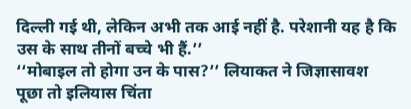दिल्ली गई थी, लेकिन अभी तक आई नहीं है. परेशानी यह है कि उस के साथ तीनों बच्चे भी हैं.’’
‘‘मोबाइल तो होगा उन के पास?’’ लियाकत ने जिज्ञासावश पूछा तो इलियास चिंता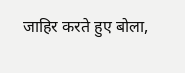जाहिर करते हुए बोला,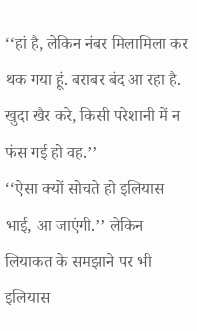‘‘हां है, लेकिन नंबर मिलामिला कर थक गया हूं. बराबर बंद आ रहा है. खुदा खैर करे, किसी परेशानी में न फंस गई हो वह.’’
‘‘ऐसा क्यों सोचते हो इलियास भाई, आ जाएंगी.’’ लेकिन लियाकत के समझाने पर भी इलियास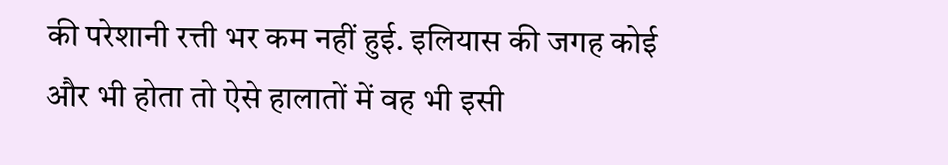की परेशानी रत्ती भर कम नहीं हुई. इलियास की जगह कोई और भी होता तो ऐसे हालातों में वह भी इसी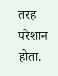तरह परेशान होता.